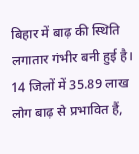बिहार में बाढ़ की स्थिति लगातार गंभीर बनी हुई है। 14 जिलों में 35.89 लाख लोग बाढ़ से प्रभावित हैं,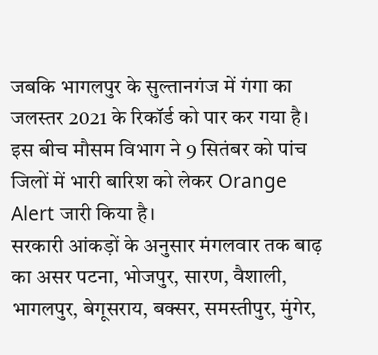जबकि भागलपुर के सुल्तानगंज में गंगा का जलस्तर 2021 के रिकॉर्ड को पार कर गया है। इस बीच मौसम विभाग ने 9 सितंबर को पांच जिलों में भारी बारिश को लेकर Orange Alert जारी किया है।
सरकारी आंकड़ों के अनुसार मंगलवार तक बाढ़ का असर पटना, भोजपुर, सारण, वैशाली, भागलपुर, बेगूसराय, बक्सर, समस्तीपुर, मुंगेर,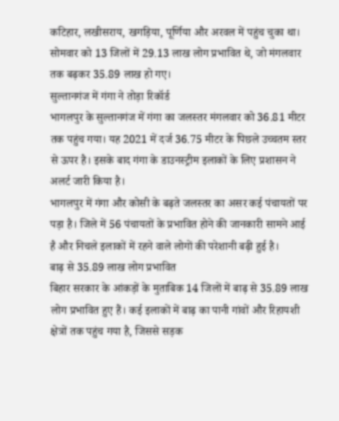कटिहार, लखीसराय, खगड़िया, पूर्णिया और अरवल में पहुंच चुका था। सोमवार को 13 जिलों में 29.13 लाख लोग प्रभावित थे, जो मंगलवार तक बढ़कर 35.89 लाख हो गए।
सुल्तानगंज में गंगा ने तोड़ा रिकॉर्ड
भागलपुर के सुल्तानगंज में गंगा का जलस्तर मंगलवार को 36.81 मीटर तक पहुंच गया। यह 2021 में दर्ज 36.75 मीटर के पिछले उच्चतम स्तर से ऊपर है। इसके बाद गंगा के डाउनस्ट्रीम इलाकों के लिए प्रशासन ने अलर्ट जारी किया है।
भागलपुर में गंगा और कोसी के बढ़ते जलस्तर का असर कई पंचायतों पर पड़ा है। जिले में 56 पंचायतों के प्रभावित होने की जानकारी सामने आई है और निचले इलाकों में रहने वाले लोगों की परेशानी बढ़ी हुई है।
बाढ़ से 35.89 लाख लोग प्रभावित
बिहार सरकार के आंकड़ों के मुताबिक 14 जिलों में बाढ़ से 35.89 लाख लोग प्रभावित हुए हैं। कई इलाकों में बाढ़ का पानी गांवों और रिहायशी क्षेत्रों तक पहुंच गया है, जिससे सड़क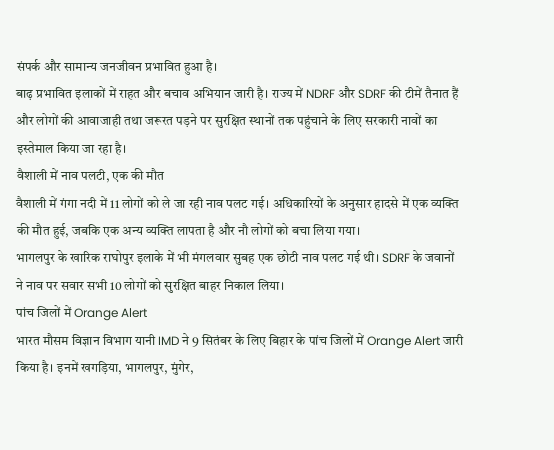संपर्क और सामान्य जनजीवन प्रभावित हुआ है।
बाढ़ प्रभावित इलाकों में राहत और बचाव अभियान जारी है। राज्य में NDRF और SDRF की टीमें तैनात हैं और लोगों की आवाजाही तथा जरूरत पड़ने पर सुरक्षित स्थानों तक पहुंचाने के लिए सरकारी नावों का इस्तेमाल किया जा रहा है।
वैशाली में नाव पलटी, एक की मौत
वैशाली में गंगा नदी में 11 लोगों को ले जा रही नाव पलट गई। अधिकारियों के अनुसार हादसे में एक व्यक्ति की मौत हुई, जबकि एक अन्य व्यक्ति लापता है और नौ लोगों को बचा लिया गया।
भागलपुर के खारिक राघोपुर इलाके में भी मंगलवार सुबह एक छोटी नाव पलट गई थी। SDRF के जवानों ने नाव पर सवार सभी 10 लोगों को सुरक्षित बाहर निकाल लिया।
पांच जिलों में Orange Alert
भारत मौसम विज्ञान विभाग यानी IMD ने 9 सितंबर के लिए बिहार के पांच जिलों में Orange Alert जारी किया है। इनमें खगड़िया, भागलपुर, मुंगेर,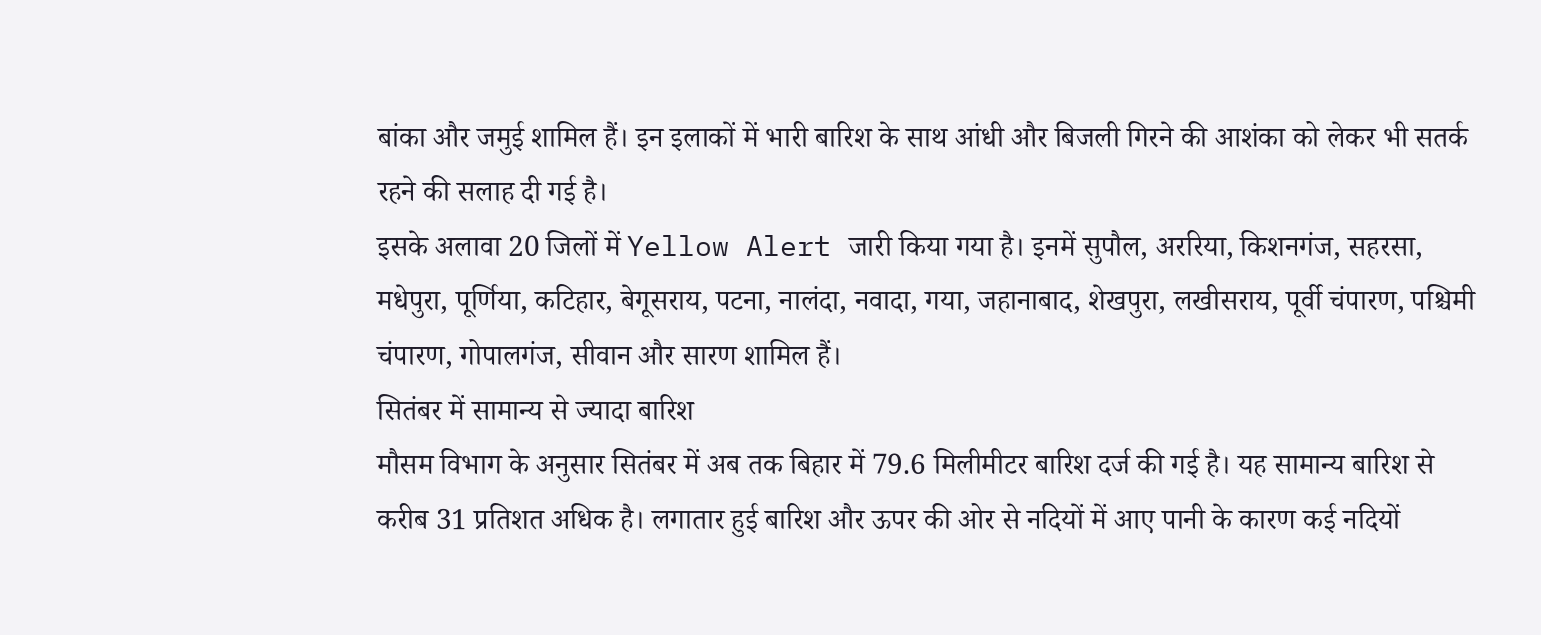बांका और जमुई शामिल हैं। इन इलाकों में भारी बारिश के साथ आंधी और बिजली गिरने की आशंका को लेकर भी सतर्क रहने की सलाह दी गई है।
इसके अलावा 20 जिलों में Yellow Alert जारी किया गया है। इनमें सुपौल, अररिया, किशनगंज, सहरसा, मधेपुरा, पूर्णिया, कटिहार, बेगूसराय, पटना, नालंदा, नवादा, गया, जहानाबाद, शेखपुरा, लखीसराय, पूर्वी चंपारण, पश्चिमी चंपारण, गोपालगंज, सीवान और सारण शामिल हैं।
सितंबर में सामान्य से ज्यादा बारिश
मौसम विभाग के अनुसार सितंबर में अब तक बिहार में 79.6 मिलीमीटर बारिश दर्ज की गई है। यह सामान्य बारिश से करीब 31 प्रतिशत अधिक है। लगातार हुई बारिश और ऊपर की ओर से नदियों में आए पानी के कारण कई नदियों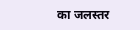का जलस्तर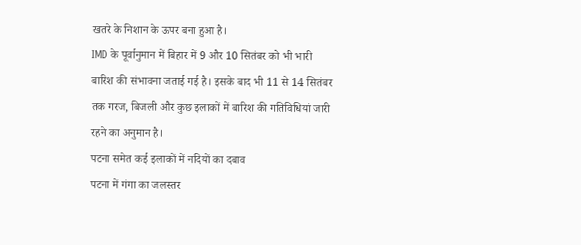खतरे के निशान के ऊपर बना हुआ है।
IMD के पूर्वानुमान में बिहार में 9 और 10 सितंबर को भी भारी बारिश की संभावना जताई गई है। इसके बाद भी 11 से 14 सितंबर तक गरज, बिजली और कुछ इलाकों में बारिश की गतिविधियां जारी रहने का अनुमान है।
पटना समेत कई इलाकों में नदियों का दबाव
पटना में गंगा का जलस्तर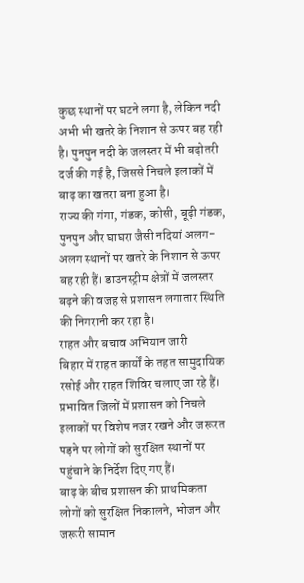कुछ स्थानों पर घटने लगा है, लेकिन नदी अभी भी खतरे के निशान से ऊपर बह रही है। पुनपुन नदी के जलस्तर में भी बढ़ोतरी दर्ज की गई है, जिससे निचले इलाकों में बाढ़ का खतरा बना हुआ है।
राज्य की गंगा, गंडक, कोसी, बूढ़ी गंडक, पुनपुन और घाघरा जैसी नदियां अलग-अलग स्थानों पर खतरे के निशान से ऊपर बह रही हैं। डाउनस्ट्रीम क्षेत्रों में जलस्तर बढ़ने की वजह से प्रशासन लगातार स्थिति की निगरानी कर रहा है।
राहत और बचाव अभियान जारी
बिहार में राहत कार्यों के तहत सामुदायिक रसोई और राहत शिविर चलाए जा रहे हैं। प्रभावित जिलों में प्रशासन को निचले इलाकों पर विशेष नजर रखने और जरूरत पड़ने पर लोगों को सुरक्षित स्थानों पर पहुंचाने के निर्देश दिए गए हैं।
बाढ़ के बीच प्रशासन की प्राथमिकता लोगों को सुरक्षित निकालने, भोजन और जरूरी सामान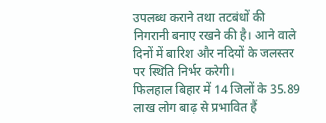उपलब्ध कराने तथा तटबंधों की निगरानी बनाए रखने की है। आने वाले दिनों में बारिश और नदियों के जलस्तर पर स्थिति निर्भर करेगी।
फिलहाल बिहार में 14 जिलों के 35.89 लाख लोग बाढ़ से प्रभावित हैं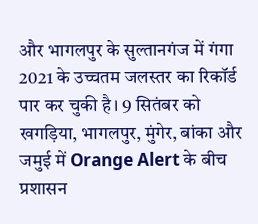और भागलपुर के सुल्तानगंज में गंगा 2021 के उच्चतम जलस्तर का रिकॉर्ड पार कर चुकी है। 9 सितंबर को खगड़िया, भागलपुर, मुंगेर, बांका और जमुई में Orange Alert के बीच प्रशासन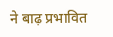ने बाढ़ प्रभावित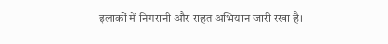इलाकों में निगरानी और राहत अभियान जारी रखा है।